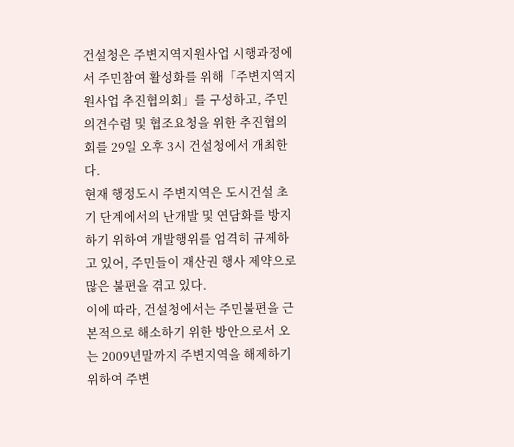건설청은 주변지역지원사업 시행과정에서 주민참여 활성화를 위해「주변지역지원사업 추진협의회」를 구성하고, 주민 의견수렴 및 협조요청을 위한 추진협의회를 29일 오후 3시 건설청에서 개최한다.
현재 행정도시 주변지역은 도시건설 초기 단계에서의 난개발 및 연담화를 방지하기 위하여 개발행위를 엄격히 규제하고 있어, 주민들이 재산권 행사 제약으로 많은 불편을 겪고 있다.
이에 따라, 건설청에서는 주민불편을 근본적으로 해소하기 위한 방안으로서 오는 2009년말까지 주변지역을 해제하기 위하여 주변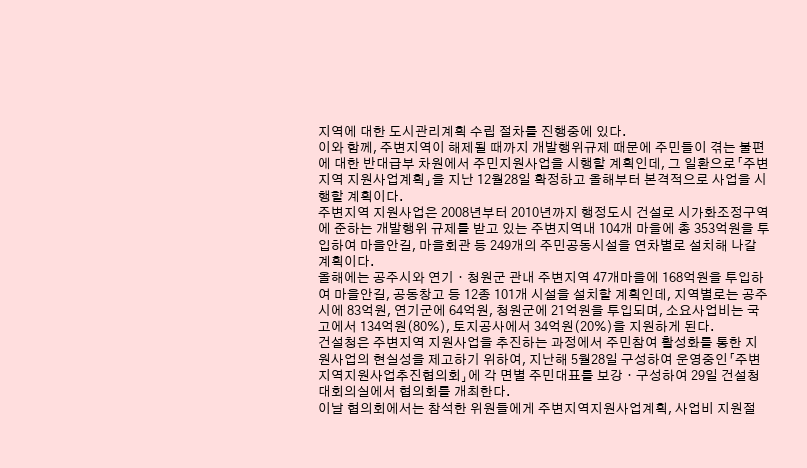지역에 대한 도시관리계획 수립 절차를 진행중에 있다.
이와 함께, 주변지역이 해제될 때까지 개발행위규제 때문에 주민들이 겪는 불편에 대한 반대급부 차원에서 주민지원사업을 시행할 계획인데, 그 일환으로「주변지역 지원사업계획」을 지난 12월28일 확정하고 올해부터 본격적으로 사업을 시행할 계획이다.
주변지역 지원사업은 2008년부터 2010년까지 행정도시 건설로 시가화조정구역에 준하는 개발행위 규제를 받고 있는 주변지역내 104개 마을에 총 353억원을 투입하여 마을안길, 마을회관 등 249개의 주민공동시설을 연차별로 설치해 나갈 계획이다.
올해에는 공주시와 연기ㆍ청원군 관내 주변지역 47개마을에 168억원을 투입하여 마을안길, 공동창고 등 12종 101개 시설을 설치할 계획인데, 지역별로는 공주시에 83억원, 연기군에 64억원, 청원군에 21억원을 투입되며, 소요사업비는 국고에서 134억원(80%), 토지공사에서 34억원(20%)을 지원하게 된다.
건설청은 주변지역 지원사업을 추진하는 과정에서 주민참여 활성화를 통한 지원사업의 현실성을 제고하기 위하여, 지난해 5월28일 구성하여 운영중인「주변지역지원사업추진협의회」에 각 면별 주민대표를 보강ㆍ구성하여 29일 건설청 대회의실에서 협의회를 개최한다.
이날 협의회에서는 참석한 위원들에게 주변지역지원사업계획, 사업비 지원절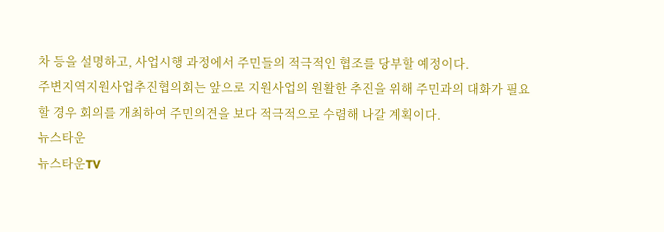차 등을 설명하고, 사업시행 과정에서 주민들의 적극적인 협조를 당부할 예정이다.
주변지역지원사업추진협의회는 앞으로 지원사업의 원활한 추진을 위해 주민과의 대화가 필요할 경우 회의를 개최하여 주민의견을 보다 적극적으로 수렴해 나갈 계획이다.
뉴스타운
뉴스타운TV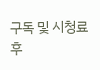구독 및 시청료 후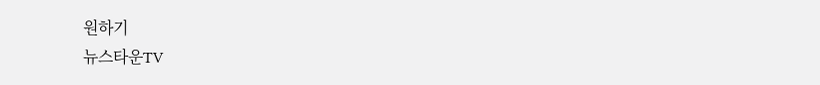원하기
뉴스타운TV